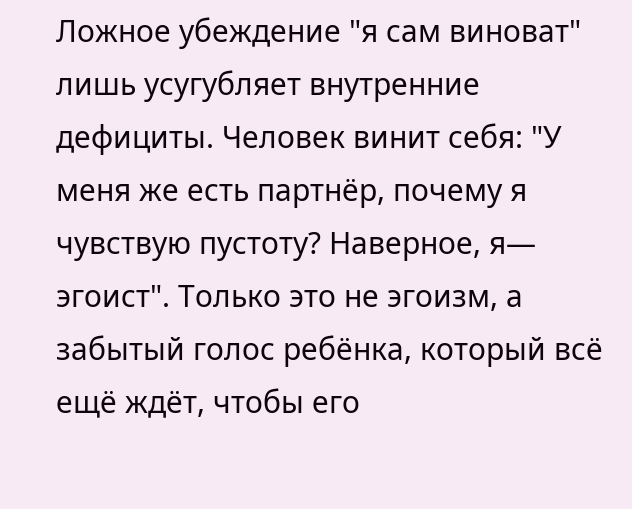Ложное убеждение "я сам виноват" лишь усугубляет внутренние дефициты. Человек винит себя: "У меня же есть партнёр, почему я чувствую пустоту? Наверное, я— эгоист". Только это не эгоизм, а забытый голос ребёнка, который всё ещё ждёт, чтобы его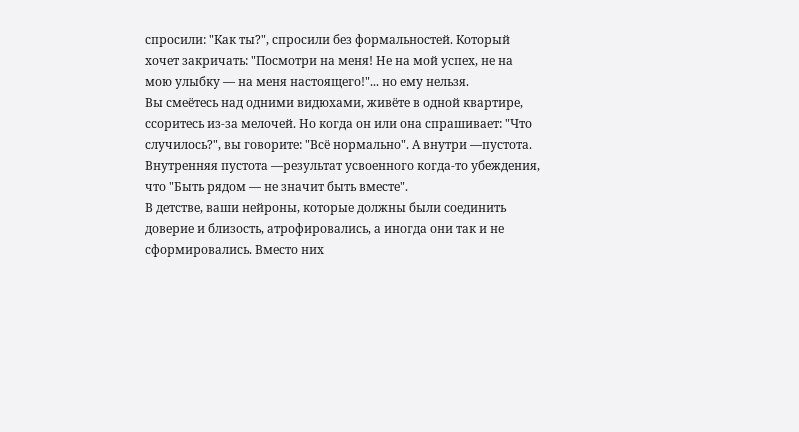спросили: "Как ты?", спросили без формальностей. Который хочет закричать: "Посмотри на меня! Не на мой успех, не на мою улыбку — на меня настоящего!"... но ему нельзя.
Вы смеётесь над одними видюхами, живёте в одной квартире, ссоритесь из-за мелочей. Но когда он или она спрашивает: "Что случилось?", вы говорите: "Всё нормально". А внутри —пустота. Внутренняя пустота —результат усвоенного когда-то убеждения, что "Быть рядом — не значит быть вместе".
В детстве, ваши нейроны, которые должны были соединить доверие и близость, атрофировались, а иногда они так и не сформировались. Вместо них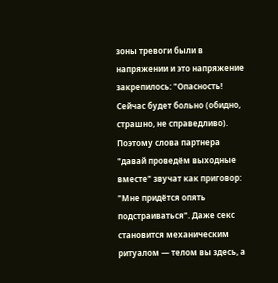зоны тревоги были в напряжении и это напряжение закрепилось: "Опасность! Сейчас будет больно (обидно, страшно, не справедливо). Поэтому слова партнера "давай проведём выходные вместе" звучат как приговор: "Мне придётся опять подстраиваться". Даже секс становится механическим ритуалом — телом вы здесь, а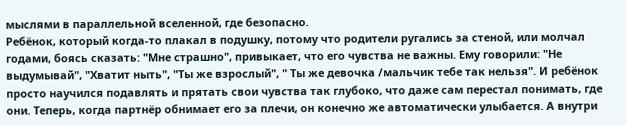мыслями в параллельной вселенной, где безопасно.
Ребёнок, который когда-то плакал в подушку, потому что родители ругались за стеной, или молчал годами, боясь сказать: "Мне страшно", привыкает, что его чувства не важны. Ему говорили: "Не выдумывай", "Хватит ныть", "Ты же взрослый", " Ты же девочка /мальчик тебе так нельзя". И ребёнок просто научился подавлять и прятать свои чувства так глубоко, что даже сам перестал понимать, где они. Теперь, когда партнёр обнимает его за плечи, он конечно же автоматически улыбается. А внутри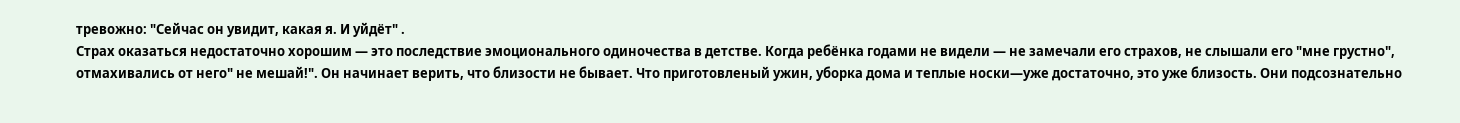тревожно: "Сейчас он увидит, какая я. И уйдёт" .
Страх оказаться недостаточно хорошим — это последствие эмоционального одиночества в детстве. Когда ребёнка годами не видели — не замечали его страхов, не слышали его "мне грустно", отмахивались от него" не мешай!". Он начинает верить, что близости не бывает. Что приготовленый ужин, уборка дома и теплые носки—уже достаточно, это уже близость. Они подсознательно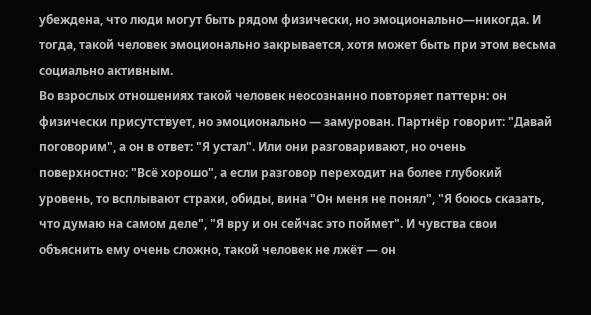убеждена, что люди могут быть рядом физически, но эмоционально—никогда. И тогда, такой человек эмоционально закрывается, хотя может быть при этом весьма социально активным.
Во взрослых отношениях такой человек неосознанно повторяет паттерн: он физически присутствует, но эмоционально — замурован. Партнёр говорит: "Давай поговорим", а он в ответ: "Я устал". Или они разговаривают, но очень поверхностно: "Всё хорошо", а если разговор переходит на более глубокий уровень, то всплывают страхи, обиды, вина "Он меня не понял", "Я боюсь сказать, что думаю на самом деле", "Я вру и он сейчас это поймет". И чувства свои объяснить ему очень сложно, такой человек не лжёт — он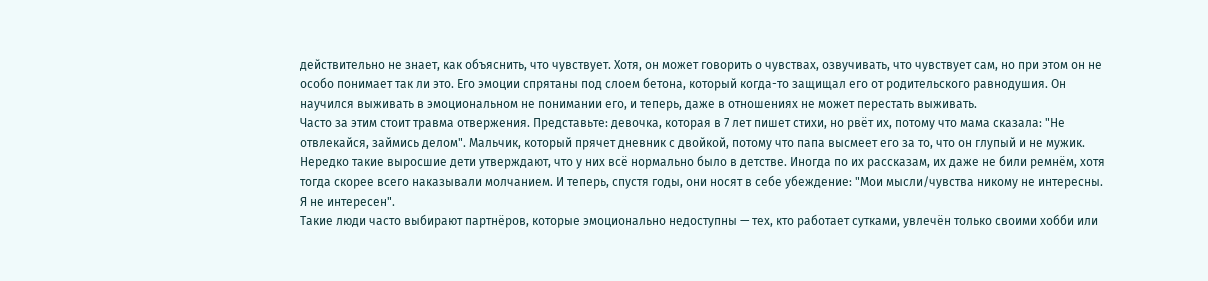действительно не знает, как объяснить, что чувствует. Хотя, он может говорить о чувствах, озвучивать, что чувствует сам, но при этом он не особо понимает так ли это. Его эмоции спрятаны под слоем бетона, который когда-то защищал его от родительского равнодушия. Он научился выживать в эмоциональном не понимании его, и теперь, даже в отношениях не может перестать выживать.
Часто за этим стоит травма отвержения. Представьте: девочка, которая в 7 лет пишет стихи, но рвёт их, потому что мама сказала: "Не отвлекайся, займись делом". Мальчик, который прячет дневник с двойкой, потому что папа высмеет его за то, что он глупый и не мужик. Нередко такие выросшие дети утверждают, что у них всё нормально было в детстве. Иногда по их рассказам, их даже не били ремнём, хотя тогда скорее всего наказывали молчанием. И теперь, спустя годы, они носят в себе убеждение: "Мои мысли/чувства никому не интересны. Я не интересен".
Такие люди часто выбирают партнёров, которые эмоционально недоступны — тех, кто работает сутками, увлечён только своими хобби или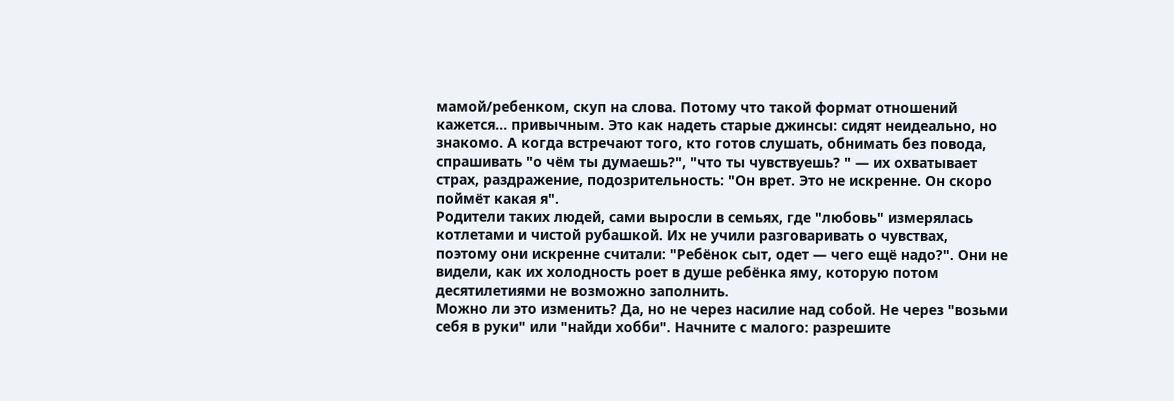мамой/ребенком, скуп на слова. Потому что такой формат отношений кажется… привычным. Это как надеть старые джинсы: сидят неидеально, но знакомо. А когда встречают того, кто готов слушать, обнимать без повода, спрашивать "о чём ты думаешь?", "что ты чувствуешь? " — их охватывает страх, раздражение, подозрительность: "Он врет. Это не искренне. Он скоро поймёт какая я".
Родители таких людей, сами выросли в семьях, где "любовь" измерялась котлетами и чистой рубашкой. Их не учили разговаривать о чувствах, поэтому они искренне считали: "Ребёнок сыт, одет — чего ещё надо?". Они не видели, как их холодность роет в душе ребёнка яму, которую потом десятилетиями не возможно заполнить.
Можно ли это изменить? Да, но не через насилие над собой. Не через "возьми себя в руки" или "найди хобби". Начните с малого: разрешите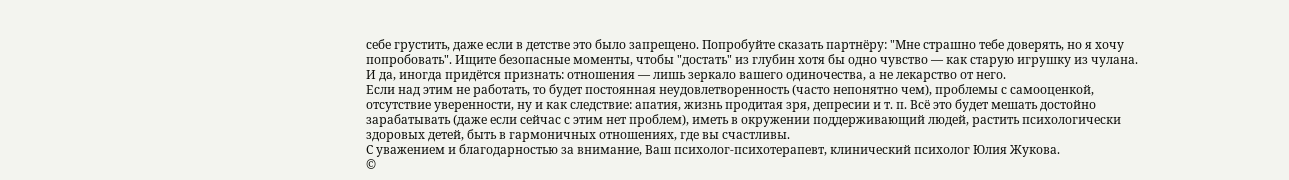себе грустить, даже если в детстве это было запрещено. Попробуйте сказать партнёру: "Мне страшно тебе доверять, но я хочу попробовать". Ищите безопасные моменты, чтобы "достать" из глубин хотя бы одно чувство — как старую игрушку из чулана. И да, иногда придётся признать: отношения — лишь зеркало вашего одиночества, а не лекарство от него.
Если над этим не работать, то будет постоянная неудовлетворенность (часто непонятно чем), проблемы с самооценкой, отсутствие уверенности, ну и как следствие: апатия, жизнь продитая зря, депресии и т. п. Всё это будет мешать достойно зарабатывать (даже если сейчас с этим нет проблем), иметь в окружении поддерживающий людей, растить психологически здоровых детей, быть в гармоничных отношениях, где вы счастливы.
С уважением и благодарностью за внимание, Ваш психолог-психотерапевт, клинический психолог Юлия Жукова.
©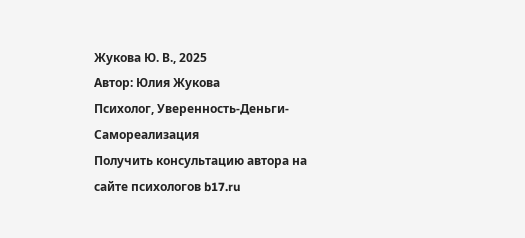Жукова Ю. В., 2025
Автор: Юлия Жукова
Психолог, Уверенность-Деньги-Самореализация
Получить консультацию автора на сайте психологов b17.ru